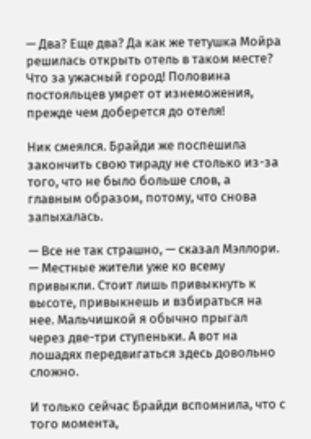— Два? Еще два? Да как же тетушка Мойра решилась открыть отель в таком месте? Что за ужасный город! Половина постояльцев умрет от изнеможения, прежде чем доберется до отеля!

Ник смеялся. Брайди же поспешила закончить свою тираду не столько из-за того, что не было больше слов, а главным образом, потому, что снова запыхалась.

— Все не так страшно, — сказал Мэллори. — Местные жители уже ко всему привыкли. Стоит лишь привыкнуть к высоте, привыкнешь и взбираться на нее. Мальчишкой я обычно прыгал через две-три ступеньки. А вот на лошадях передвигаться здесь довольно сложно.

И только сейчас Брайди вспомнила, что с того момента,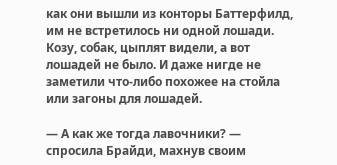как они вышли из конторы Баттерфилд, им не встретилось ни одной лошади. Козу, собак, цыплят видели, а вот лошадей не было. И даже нигде не заметили что-либо похожее на стойла или загоны для лошадей.

— А как же тогда лавочники? — спросила Брайди, махнув своим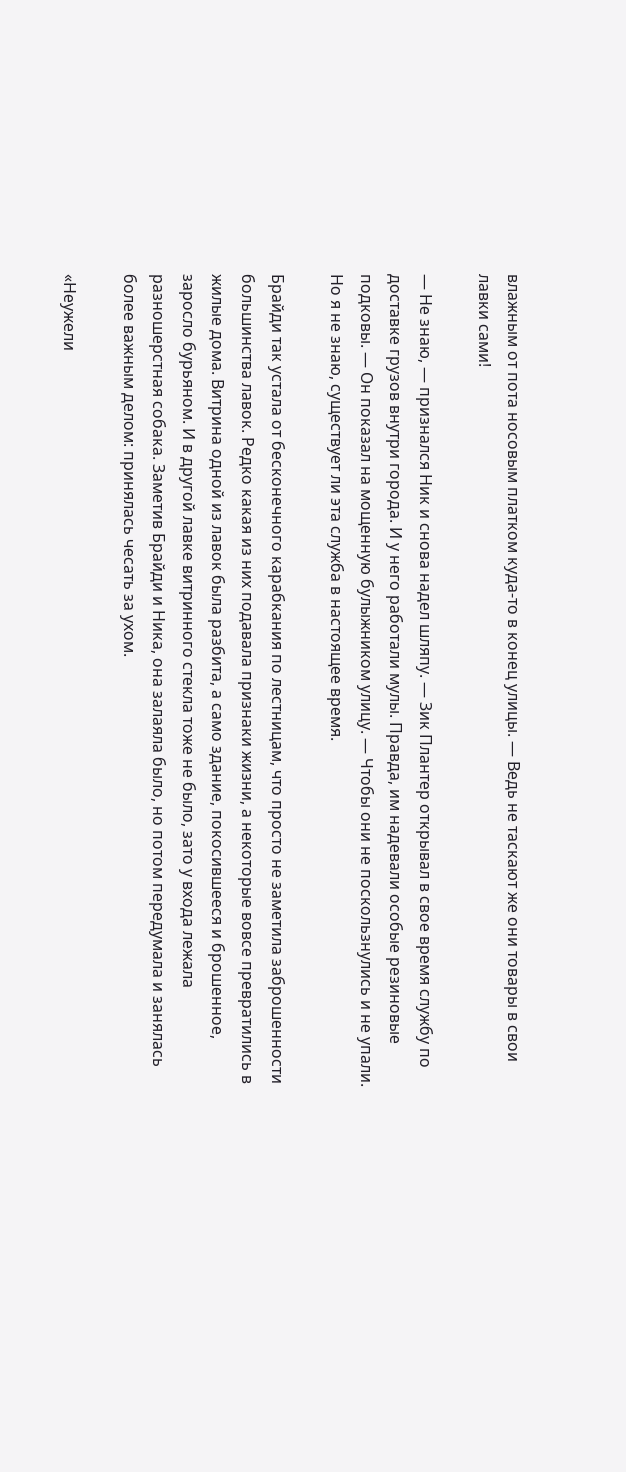влажным от пота носовым платком куда-то в конец улицы. — Ведь не таскают же они товары в свои лавки сами!

— Не знаю, — признался Ник и снова надел шляпу. — Зик Плантер открывал в свое время службу по доставке грузов внутри города. И у него работали мулы. Правда, им надевали особые резиновые подковы. — Он показал на мощенную булыжником улицу. — Чтобы они не поскользнулись и не упали. Но я не знаю, существует ли эта служба в настоящее время.

Брайди так устала от бесконечного карабкания по лестницам, что просто не заметила заброшенности большинства лавок. Редко какая из них подавала признаки жизни, а некоторые вовсе превратились в жилые дома. Витрина одной из лавок была разбита, а само здание, покосившееся и брошенное, заросло бурьяном. И в другой лавке витринного стекла тоже не было, зато у входа лежала разношерстная собака. Заметив Брайди и Ника, она залаяла было, но потом передумала и занялась более важным делом: принялась чесать за ухом.

«Неужели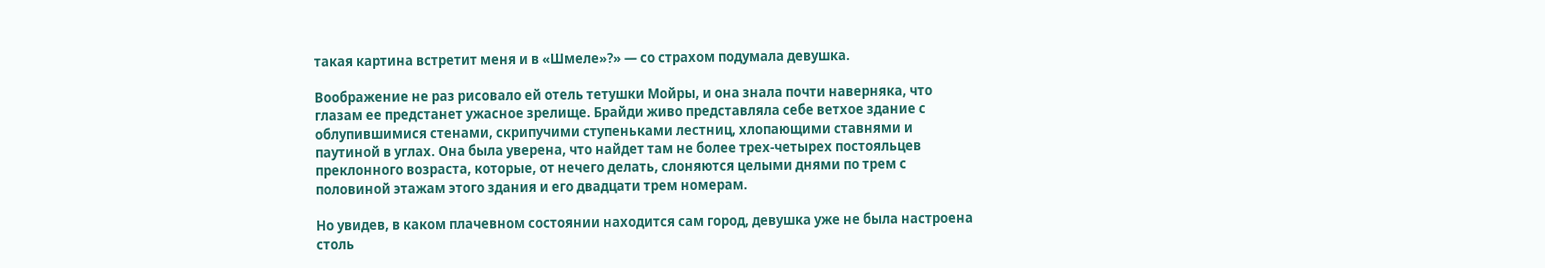такая картина встретит меня и в «Шмеле»?» — со страхом подумала девушка.

Воображение не раз рисовало ей отель тетушки Мойры, и она знала почти наверняка, что глазам ее предстанет ужасное зрелище. Брайди живо представляла себе ветхое здание с облупившимися стенами, скрипучими ступеньками лестниц, хлопающими ставнями и паутиной в углах. Она была уверена, что найдет там не более трех-четырех постояльцев преклонного возраста, которые, от нечего делать, слоняются целыми днями по трем с половиной этажам этого здания и его двадцати трем номерам.

Но увидев, в каком плачевном состоянии находится сам город, девушка уже не была настроена столь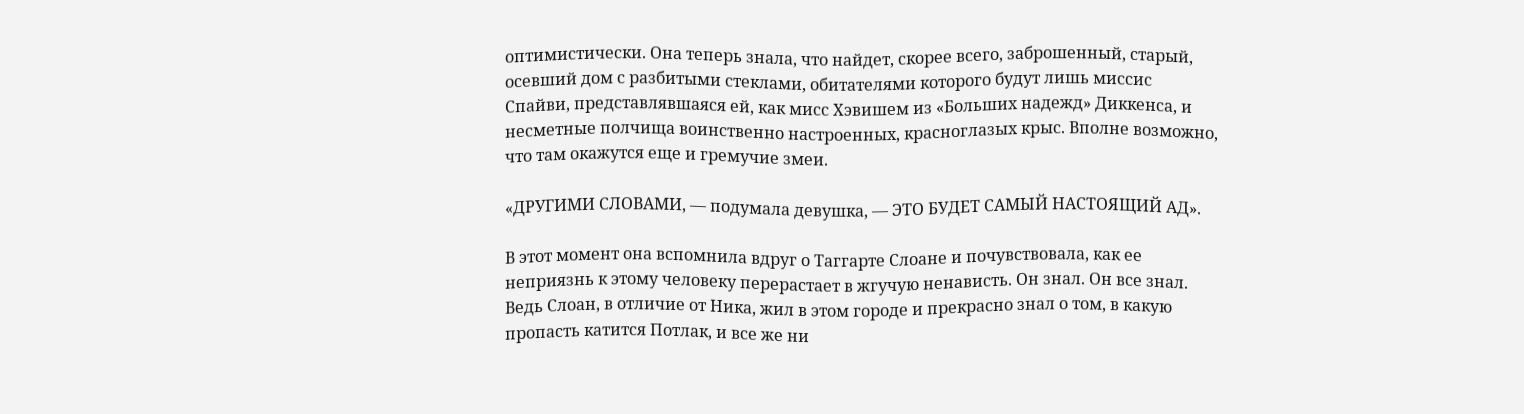оптимистически. Она теперь знала, что найдет, скорее всего, заброшенный, старый, осевший дом с разбитыми стеклами, обитателями которого будут лишь миссис Спайви, представлявшаяся ей, как мисс Хэвишем из «Больших надежд» Диккенса, и несметные полчища воинственно настроенных, красноглазых крыс. Вполне возможно, что там окажутся еще и гремучие змеи.

«ДРУГИМИ СЛОВАМИ, — подумала девушка, — ЭТО БУДЕТ САМЫЙ НАСТОЯЩИЙ АД».

В этот момент она вспомнила вдруг о Таггарте Слоане и почувствовала, как ее неприязнь к этому человеку перерастает в жгучую ненависть. Он знал. Он все знал. Ведь Слоан, в отличие от Ника, жил в этом городе и прекрасно знал о том, в какую пропасть катится Потлак, и все же ни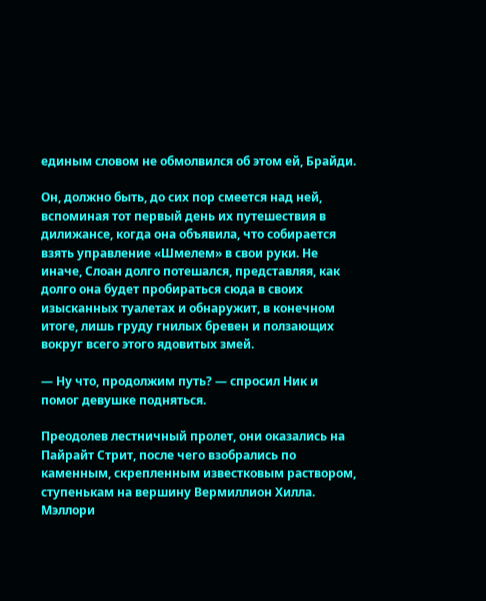единым словом не обмолвился об этом ей, Брайди.

Он, должно быть, до сих пор смеется над ней, вспоминая тот первый день их путешествия в дилижансе, когда она объявила, что собирается взять управление «Шмелем» в свои руки. Не иначе, Слоан долго потешался, представляя, как долго она будет пробираться сюда в своих изысканных туалетах и обнаружит, в конечном итоге, лишь груду гнилых бревен и ползающих вокруг всего этого ядовитых змей.

— Ну что, продолжим путь? — спросил Ник и помог девушке подняться.

Преодолев лестничный пролет, они оказались на Пайрайт Стрит, после чего взобрались по каменным, скрепленным известковым раствором, ступенькам на вершину Вермиллион Хилла. Мэллори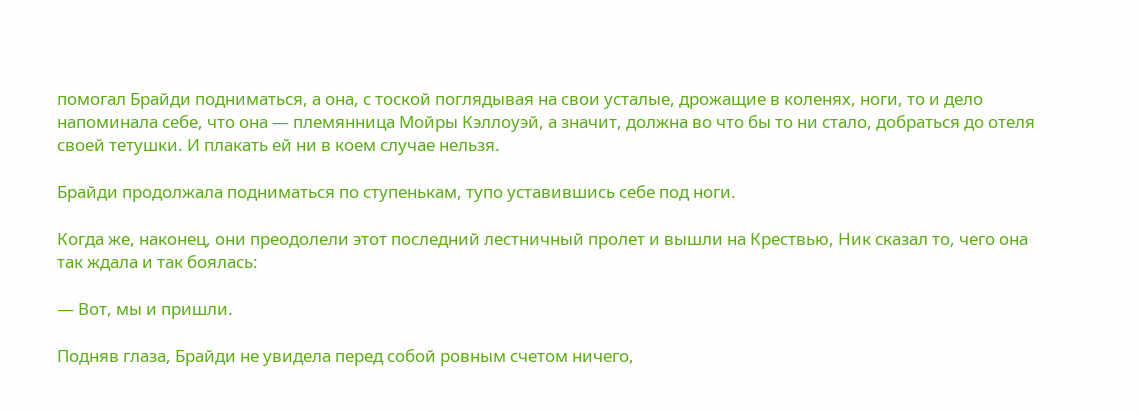помогал Брайди подниматься, а она, с тоской поглядывая на свои усталые, дрожащие в коленях, ноги, то и дело напоминала себе, что она — племянница Мойры Кэллоуэй, а значит, должна во что бы то ни стало, добраться до отеля своей тетушки. И плакать ей ни в коем случае нельзя.

Брайди продолжала подниматься по ступенькам, тупо уставившись себе под ноги.

Когда же, наконец, они преодолели этот последний лестничный пролет и вышли на Крествью, Ник сказал то, чего она так ждала и так боялась:

— Вот, мы и пришли.

Подняв глаза, Брайди не увидела перед собой ровным счетом ничего,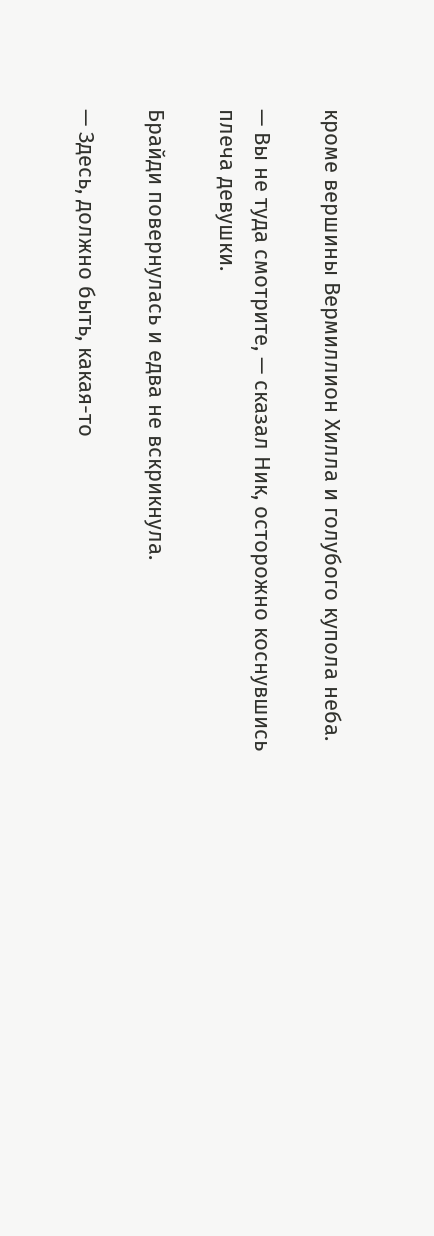кроме вершины Вермиллион Хилла и голубого купола неба.

— Вы не туда смотрите, — сказал Ник, осторожно коснувшись плеча девушки.

Брайди повернулась и едва не вскрикнула.

— Здесь, должно быть, какая-то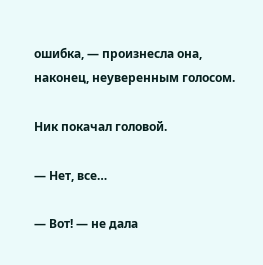ошибка, — произнесла она, наконец, неуверенным голосом.

Ник покачал головой.

— Нет, все…

— Вот! — не дала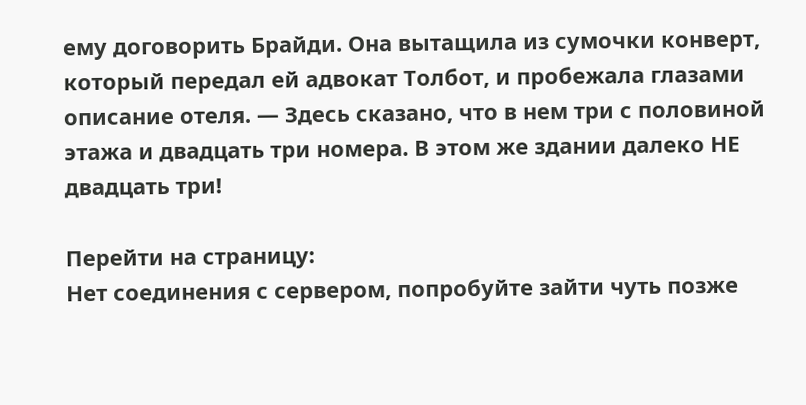ему договорить Брайди. Она вытащила из сумочки конверт, который передал ей адвокат Толбот, и пробежала глазами описание отеля. — Здесь сказано, что в нем три с половиной этажа и двадцать три номера. В этом же здании далеко НЕ двадцать три!

Перейти на страницу:
Нет соединения с сервером, попробуйте зайти чуть позже